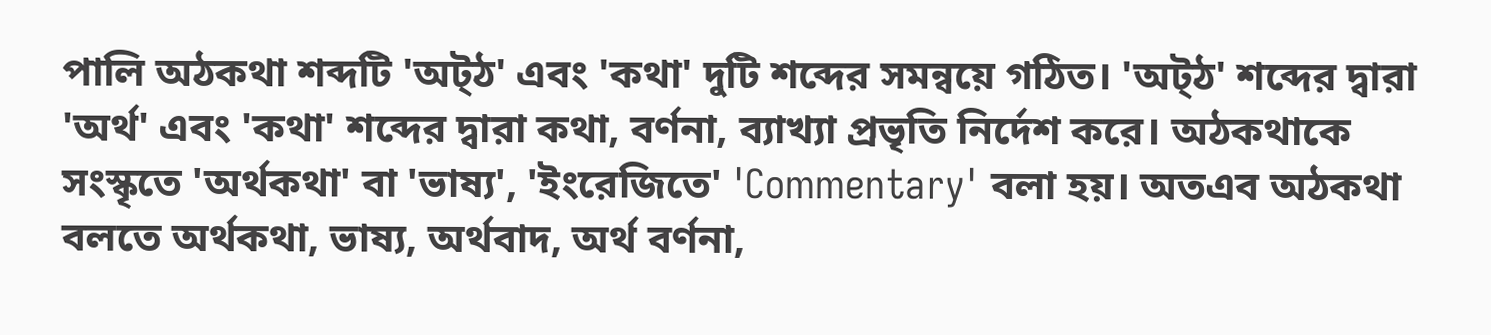পালি অঠকথা শব্দটি 'অট্ঠ' এবং 'কথা' দুটি শব্দের সমন্বয়ে গঠিত। 'অট্ঠ' শব্দের দ্বারা 'অর্থ' এবং 'কথা' শব্দের দ্বারা কথা, বর্ণনা, ব্যাখ্যা প্রভৃতি নির্দেশ করে। অঠকথাকে সংস্কৃতে 'অর্থকথা' বা 'ভাষ্য', 'ইংরেজিতে' 'Commentary' বলা হয়। অতএব অঠকথা বলতে অর্থকথা, ভাষ্য, অর্থবাদ, অর্থ বর্ণনা,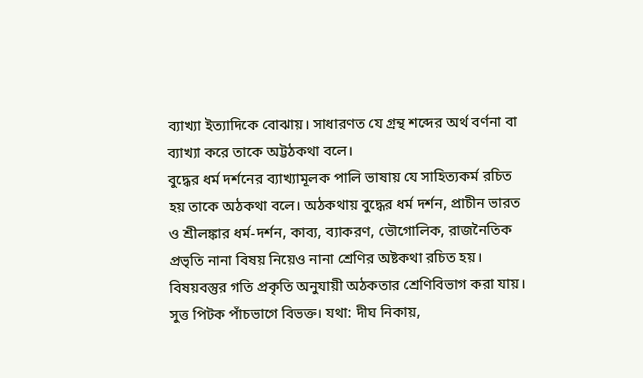ব্যাখ্যা ইত্যাদিকে বোঝায়। সাধারণত যে গ্রন্থ শব্দের অর্থ বর্ণনা বা ব্যাখ্যা করে তাকে অট্টঠকথা বলে।
বুদ্ধের ধর্ম দর্শনের ব্যাখ্যামূলক পালি ভাষায় যে সাহিত্যকর্ম রচিত হয় তাকে অঠকথা বলে। অঠকথায় বুদ্ধের ধর্ম দর্শন, প্রাচীন ভারত ও শ্রীলঙ্কার ধর্ম-দর্শন, কাব্য, ব্যাকরণ, ভৌগোলিক, রাজনৈতিক প্রভৃতি নানা বিষয় নিয়েও নানা শ্রেণির অষ্টকথা রচিত হয়। বিষয়বস্তুর গতি প্রকৃতি অনুযায়ী অঠকতার শ্রেণিবিভাগ করা যায়। সুত্ত পিটক পাঁচভাগে বিভক্ত। যথা: দীঘ নিকায়,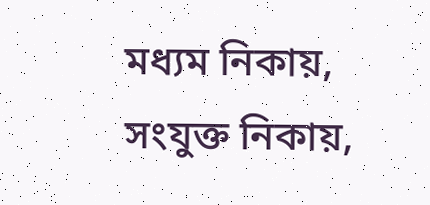মধ্যম নিকায়, সংযুক্ত নিকায়,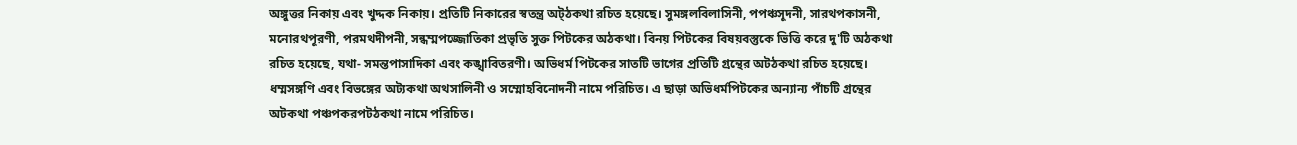অঙ্গুত্তর নিকায় এবং খুদ্দক নিকায়। প্রতিটি নিকারের স্বতন্ত্র অট্ঠকথা রচিত হয়েছে। সুমঙ্গলবিলাসিনী, পপঞ্চসূদনী, সারথপকাসনী, মনোরথপূরণী, পরমথদীপনী, সন্ধম্মপজ্জোতিকা প্রভৃতি সুক্ত পিটকের অঠকথা। বিনয় পিটকের বিষয়বস্তুকে ভিত্তি করে দু'টি অঠকথা রচিত হয়েছে, যথা- সমন্তপাসাদিকা এবং কঙ্খাবিতরণী। অভিধর্ম পিটকের সাতটি ভাগের প্রতিটি গ্রন্থের অটঠকথা রচিত হয়েছে। ধম্মসঙ্গণি এবং বিভঙ্গের অট্যকথা অথসালিনী ও সম্মোহবিনোদনী নামে পরিচিত। এ ছাড়া অভিধর্মপিটকের অন্যান্য পাঁচটি গ্রন্থের অটকথা পঞ্চপকরপটঠকথা নামে পরিচিত।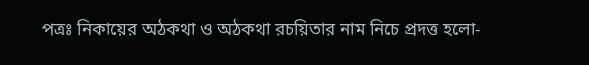পত্রঃ নিকায়ের অঠকথা ও অঠকথা রচয়িতার নাম নিচে প্রদত্ত হলো-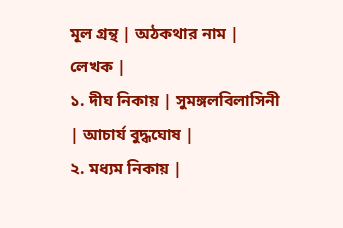মূল গ্রন্থ | অঠকথার নাম | লেখক |
১. দীঘ নিকায় | সুমঙ্গলবিলাসিনী | আচার্য বুদ্ধঘোষ |
২. মধ্যম নিকায় |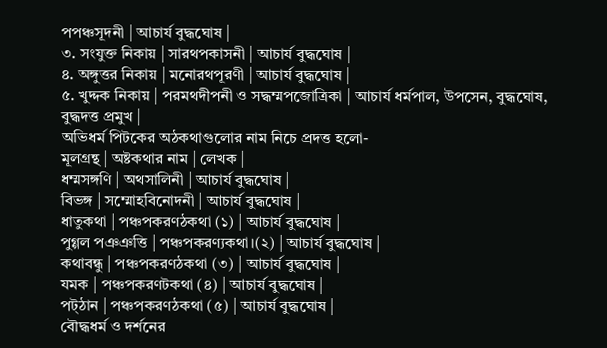পপঞ্চসূদনী | আচার্য বুদ্ধঘোষ |
৩. সংযুক্ত নিকায় | সারথপকাসনী | আচার্য বুদ্ধঘোষ |
৪. অঙ্গুত্তর নিকায় | মনোরথপূরণী | আচার্য বুদ্ধঘোষ |
৫. খুদ্দক নিকায় | পরমথদীপনী ও সদ্ধম্মপজোত্রিকা | আচার্য ধর্মপাল, উপসেন, বুদ্ধঘোষ, বুদ্ধদত্ত প্রমুখ |
অভিধর্ম পিটকের অঠকথাগুলোর নাম নিচে প্রদত্ত হলো-
মূলগ্রন্থ | অষ্টকথার নাম | লেখক |
ধম্মসঙ্গণি | অথসালিনী | আচার্য বুদ্ধঘোষ |
বিভঙ্গ | সম্মোহবিনোদনী | আচার্য বুদ্ধঘোষ |
ধাতুকথা | পঞ্চপকরণঠকথা (১) | আচার্য বুদ্ধঘোষ |
পুগ্গল পঞঞত্তি | পঞ্চপকরণ্যকথা।(২) | আচার্য বুদ্ধঘোষ |
কথাবন্ধু | পঞ্চপকরণঠকথা (৩) | আচার্য বুদ্ধঘোষ |
যমক | পঞ্চপকরণটকথা (৪) | আচার্য বুদ্ধঘোষ |
পট্ঠান | পঞ্চপকরণঠকথা (৫) | আচার্য বুদ্ধঘোষ |
বৌদ্ধধর্ম ও দর্শনের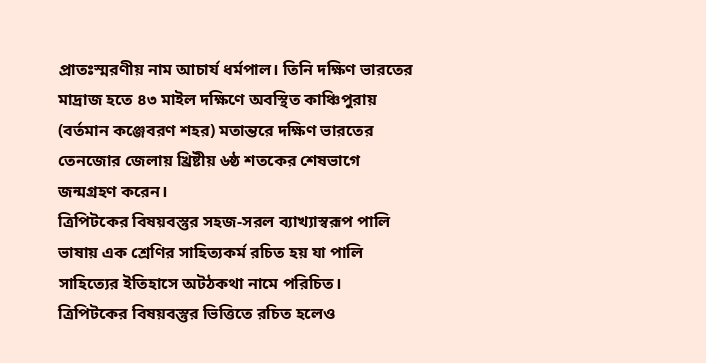প্রাতঃস্মরণীয় নাম আচার্য ধর্মপাল। তিনি দক্ষিণ ভারতের মাদ্রাজ হতে ৪৩ মাইল দক্ষিণে অবস্থিত কাঞ্চিপুরায় (বর্তমান কঞ্জেবরণ শহর) মতান্তরে দক্ষিণ ভারতের তেনজোর জেলায় খ্রিষ্টীয় ৬ষ্ঠ শতকের শেষভাগে জন্মগ্রহণ করেন।
ত্রিপিটকের বিষয়বস্তুর সহজ-সরল ব্যাখ্যাস্বরূপ পালি ভাষায় এক শ্রেণির সাহিত্যকর্ম রচিত হয় যা পালি সাহিত্যের ইতিহাসে অটঠকথা নামে পরিচিত। ত্রিপিটকের বিষয়বস্তুর ভিত্তিতে রচিত হলেও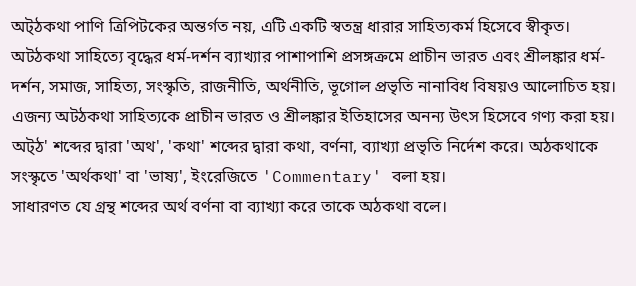অট্ঠকথা পাণি ত্রিপিটকের অন্তর্গত নয়, এটি একটি স্বতন্ত্র ধারার সাহিত্যকর্ম হিসেবে স্বীকৃত।
অটঠকথা সাহিত্যে বৃদ্ধের ধর্ম-দর্শন ব্যাখ্যার পাশাপাশি প্রসঙ্গক্রমে প্রাচীন ভারত এবং শ্রীলঙ্কার ধর্ম-দর্শন, সমাজ, সাহিত্য, সংস্কৃতি, রাজনীতি, অর্থনীতি, ভূগোল প্রভৃতি নানাবিধ বিষয়ও আলোচিত হয়। এজন্য অটঠকথা সাহিত্যকে প্রাচীন ভারত ও শ্রীলঙ্কার ইতিহাসের অনন্য উৎস হিসেবে গণ্য করা হয়।
অট্ঠ' শব্দের দ্বারা 'অথ', 'কথা' শব্দের দ্বারা কথা, বর্ণনা, ব্যাখ্যা প্রভৃতি নির্দেশ করে। অঠকথাকে সংস্কৃতে 'অর্থকথা' বা 'ভাষ্য', ইংরেজিতে 'Commentary' বলা হয়।
সাধারণত যে গ্রন্থ শব্দের অর্থ বর্ণনা বা ব্যাখ্যা করে তাকে অঠকথা বলে।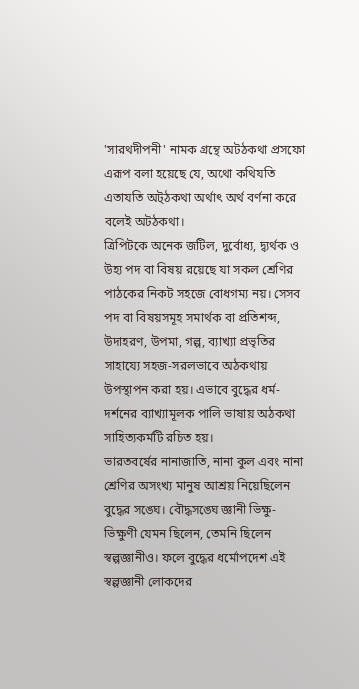'সারথদীপনী' নামক গ্রন্থে অটঠকথা প্রসফো এরূপ বলা হয়েছে যে, অথো কথিযতি এতাযতি অট্ঠকথা অর্থাৎ অর্থ বর্ণনা করে বলেই অটঠকথা।
ত্রিপিটকে অনেক জটিল, দুর্বোধ্য, দ্ব্যর্থক ও উহ্য পদ বা বিষয় রয়েছে যা সকল শ্রেণির পাঠকের নিকট সহজে বোধগম্য নয়। সেসব পদ বা বিষয়সমূহ সমার্থক বা প্রতিশব্দ, উদাহরণ, উপমা, গল্প, ব্যাখ্যা প্রভৃতির সাহায্যে সহজ-সরলভাবে অঠকথায় উপস্থাপন করা হয়। এভাবে বুদ্ধের ধর্ম-দর্শনের ব্যাখ্যামূলক পালি ভাষায় অঠকথা সাহিত্যকর্মটি রচিত হয়।
ভারতবর্ষের নানাজাতি, নানা কুল এবং নানা শ্রেণির অসংখ্য মানুষ আশ্রয় নিয়েছিলেন বুদ্ধের সঙ্ঘে। বৌদ্ধসঙ্ঘে জ্ঞানী ভিক্ষু-ভিক্ষুণী যেমন ছিলেন, তেমনি ছিলেন স্বল্পজ্ঞানীও। ফলে বুদ্ধের ধর্মোপদেশ এই স্বল্পজ্ঞানী লোকদের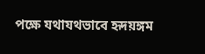পক্ষে যথাযথভাবে হৃদয়ঙ্গম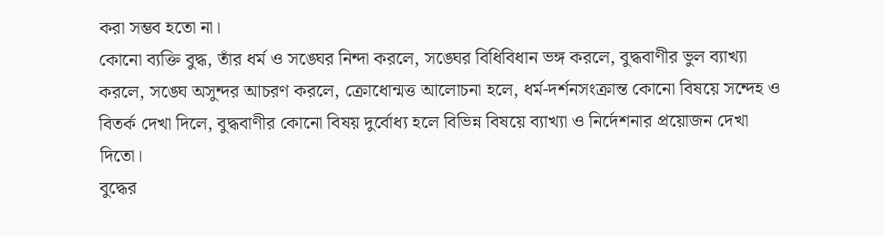করা সম্ভব হতো না।
কোনো ব্যক্তি বুদ্ধ, তাঁর ধর্ম ও সঙ্ঘের নিন্দা করলে, সঙ্ঘের বিধিবিধান ভঙ্গ করলে, বুদ্ধবাণীর ভুল ব্যাখ্যা করলে, সঙ্ঘে অসুন্দর আচরণ করলে, ক্রোধোন্মত্ত আলোচনা হলে, ধর্ম-দর্শনসংক্রান্ত কোনো বিষয়ে সন্দেহ ও বিতর্ক দেখা দিলে, বুদ্ধবাণীর কোনো বিষয় দুর্বোধ্য হলে বিভিন্ন বিষয়ে ব্যাখ্যা ও নির্দেশনার প্রয়োজন দেখা দিতো।
বুদ্ধের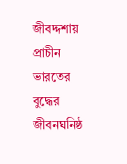জীবদ্দশায় প্রাচীন ভারতের বুদ্ধের জীবনঘনিষ্ঠ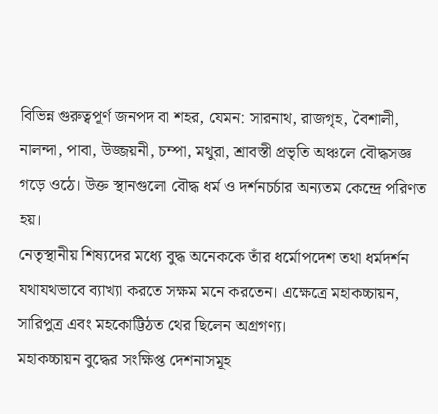বিভিন্ন গুরুত্বপূর্ণ জনপদ বা শহর, যেমন: সারনাথ, রাজগৃহ, বৈশালী, নালন্দা, পাবা, উজ্জয়নী, চম্পা, মথুরা, শ্রাবস্তী প্রভৃতি অঞ্চলে বৌদ্ধসজ্ঞ গড়ে ওঠে। উক্ত স্থানগুলো বৌদ্ধ ধর্ম ও দর্শনচর্চার অন্যতম কেন্দ্রে পরিণত হয়।
নেতৃস্থানীয় শিষ্যদের মধ্যে বুদ্ধ অনেককে তাঁর ধর্মোপদেশ তথা ধর্মদর্শন যথাযথভাবে ব্যাখ্যা করতে সক্ষম মনে করতেন। এক্ষেত্রে মহাকচ্চায়ন, সারিপুত্র এবং মহকোট্টিঠত থের ছিলেন অগ্রগণ্য।
মহাকচ্চায়ন বুদ্ধের সংক্ষিপ্ত দেশনাসমূহ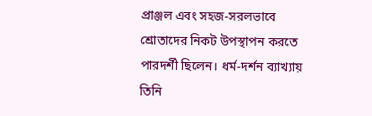প্রাঞ্জল এবং সহজ-সরলভাবে শ্রোতাদের নিকট উপস্থাপন করতে পারদর্শী ছিলেন। ধর্ম-দর্শন ব্যাখ্যায় তিনি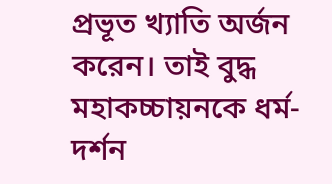প্রভূত খ্যাতি অর্জন করেন। তাই বুদ্ধ মহাকচ্চায়নকে ধর্ম-দর্শন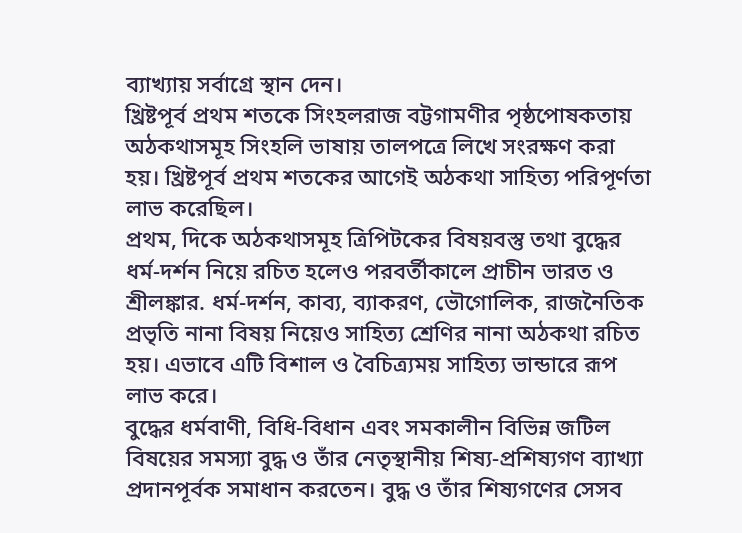ব্যাখ্যায় সর্বাগ্রে স্থান দেন।
খ্রিষ্টপূর্ব প্রথম শতকে সিংহলরাজ বট্টগামণীর পৃষ্ঠপোষকতায় অঠকথাসমূহ সিংহলি ভাষায় তালপত্রে লিখে সংরক্ষণ করা হয়। খ্রিষ্টপূর্ব প্রথম শতকের আগেই অঠকথা সাহিত্য পরিপূর্ণতা লাভ করেছিল।
প্রথম, দিকে অঠকথাসমূহ ত্রিপিটকের বিষয়বস্তু তথা বুদ্ধের ধর্ম-দর্শন নিয়ে রচিত হলেও পরবর্তীকালে প্রাচীন ভারত ও শ্রীলঙ্কার. ধর্ম-দর্শন, কাব্য, ব্যাকরণ, ভৌগোলিক, রাজনৈতিক প্রভৃতি নানা বিষয় নিয়েও সাহিত্য শ্রেণির নানা অঠকথা রচিত হয়। এভাবে এটি বিশাল ও বৈচিত্র্যময় সাহিত্য ভান্ডারে রূপ লাভ করে।
বুদ্ধের ধর্মবাণী, বিধি-বিধান এবং সমকালীন বিভিন্ন জটিল বিষয়ের সমস্যা বুদ্ধ ও তাঁর নেতৃস্থানীয় শিষ্য-প্রশিষ্যগণ ব্যাখ্যা প্রদানপূর্বক সমাধান করতেন। বুদ্ধ ও তাঁর শিষ্যগণের সেসব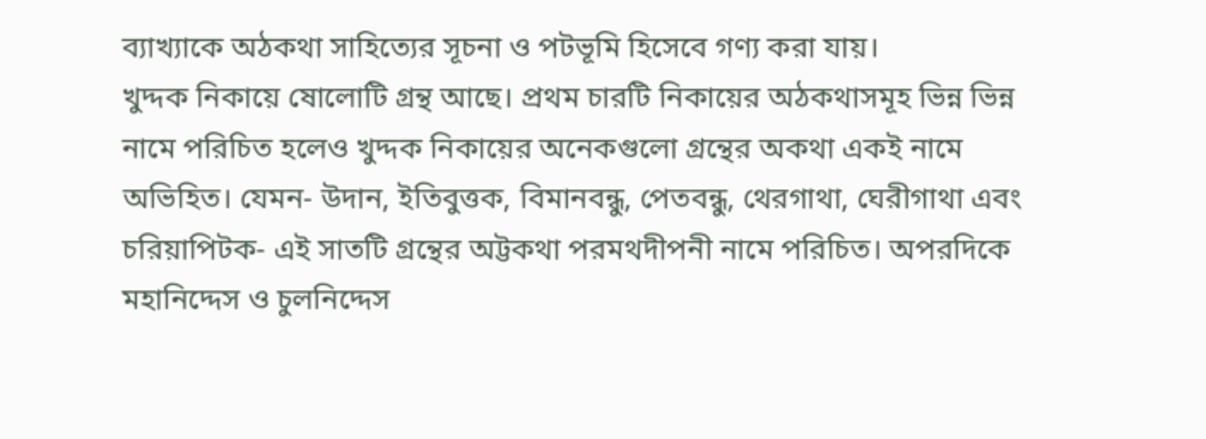ব্যাখ্যাকে অঠকথা সাহিত্যের সূচনা ও পটভূমি হিসেবে গণ্য করা যায়।
খুদ্দক নিকায়ে ষোলোটি গ্রন্থ আছে। প্রথম চারটি নিকায়ের অঠকথাসমূহ ভিন্ন ভিন্ন নামে পরিচিত হলেও খুদ্দক নিকায়ের অনেকগুলো গ্রন্থের অকথা একই নামে অভিহিত। যেমন- উদান, ইতিবুত্তক, বিমানবন্ধু, পেতবন্ধু, থেরগাথা, ঘেরীগাথা এবং চরিয়াপিটক- এই সাতটি গ্রন্থের অট্টকথা পরমথদীপনী নামে পরিচিত। অপরদিকে মহানিদ্দেস ও চুলনিদ্দেস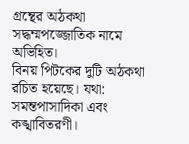গ্রন্থের অঠকথা সদ্ধম্মপজ্জোতিক নামে অভিহিত।
বিনয় পিটকের দুটি অঠকথা রচিত হয়েছে। যথা: সমন্তপাসাদিকা এবং কঙ্খাবিতরণী।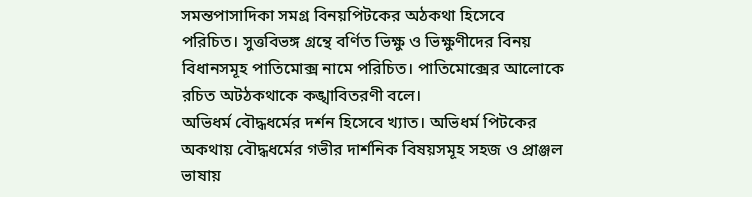সমন্তপাসাদিকা সমগ্র বিনয়পিটকের অঠকথা হিসেবে পরিচিত। সুত্তবিভঙ্গ গ্রন্থে বর্ণিত ভিক্ষু ও ভিক্ষুণীদের বিনয় বিধানসমূহ পাতিমোক্স নামে পরিচিত। পাতিমোক্সের আলোকে রচিত অটঠকথাকে কঙ্খাবিতরণী বলে।
অভিধর্ম বৌদ্ধধর্মের দর্শন হিসেবে খ্যাত। অভিধর্ম পিটকের অকথায় বৌদ্ধধর্মের গভীর দার্শনিক বিষয়সমূহ সহজ ও প্রাঞ্জল ভাষায়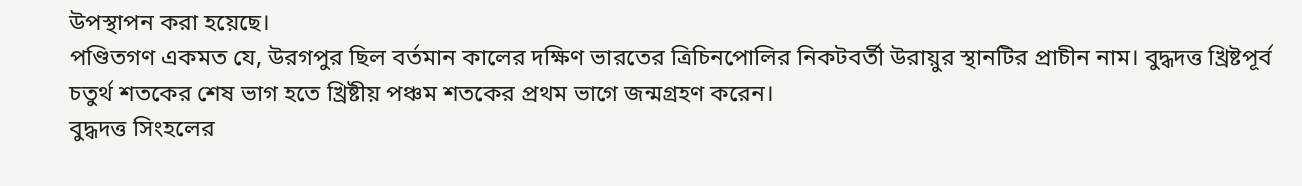উপস্থাপন করা হয়েছে।
পণ্ডিতগণ একমত যে, উরগপুর ছিল বর্তমান কালের দক্ষিণ ভারতের ত্রিচিনপোলির নিকটবর্তী উরায়ুর স্থানটির প্রাচীন নাম। বুদ্ধদত্ত খ্রিষ্টপূর্ব চতুর্থ শতকের শেষ ভাগ হতে খ্রিষ্টীয় পঞ্চম শতকের প্রথম ভাগে জন্মগ্রহণ করেন।
বুদ্ধদত্ত সিংহলের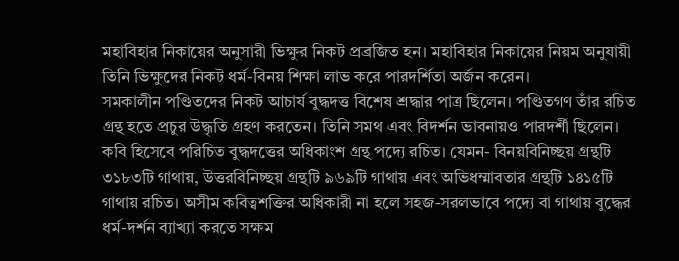মহাবিহার নিকায়ের অনুসারী ভিক্ষুর নিকট প্রব্রজিত হন। মহাবিহার নিকায়ের নিয়ম অনুযায়ী তিনি ভিক্ষুদের নিকট ধর্ম-বিনয় শিক্ষা লাভ করে পারদর্শিতা অর্জন করেন।
সমকালীন পণ্ডিতদের নিকট আচার্য বুদ্ধদত্ত বিশেষ শ্রদ্ধার পাত্র ছিলেন। পণ্ডিতগণ তাঁর রচিত গ্রন্থ হতে প্রচুর উদ্ধৃতি গ্রহণ করতেন। তিনি সমথ এবং বিদর্শন ভাবনায়ও পারদর্শী ছিলেন।
কবি হিসেবে পরিচিত বুদ্ধদত্তের অধিকাংশ গ্রন্থ পদ্যে রচিত। যেমন- বিনয়বিনিচ্ছয় গ্রন্থটি ৩১৮৩টি গাথায়, উত্তরবিনিচ্ছয় গ্রন্থটি ৯৬৯টি গাথায় এবং অভিধম্মাবতার গ্রন্থটি ১৪১৫টি গাথায় রচিত। অসীম কবিত্বশক্তির অধিকারী না হলে সহজ-সরলভাবে পদ্যে বা গাথায় বুদ্ধের ধর্ম-দর্শন ব্যাখ্যা করতে সক্ষম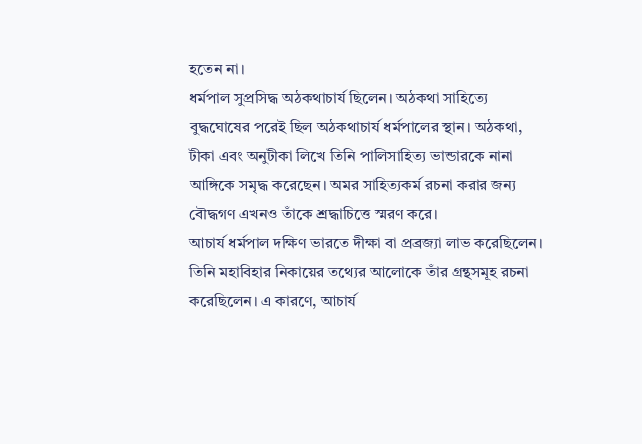হতেন না।
ধর্মপাল সুপ্রসিদ্ধ অঠকথাচার্য ছিলেন। অঠকথা সাহিত্যে বুদ্ধঘোষের পরেই ছিল অঠকথাচার্য ধর্মপালের স্থান। অঠকথা, টীকা এবং অনুটীকা লিখে তিনি পালিসাহিত্য ভান্ডারকে নানা আঙ্গিকে সমৃদ্ধ করেছেন। অমর সাহিত্যকর্ম রচনা করার জন্য বৌদ্ধগণ এখনও তাঁকে শ্রদ্ধাচিত্তে স্মরণ করে।
আচার্য ধর্মপাল দক্ষিণ ভারতে দীক্ষা বা প্রব্রজ্যা লাভ করেছিলেন। তিনি মহাবিহার নিকায়ের তথ্যের আলোকে তাঁর গ্রন্থসমূহ রচনা করেছিলেন। এ কারণে, আচার্য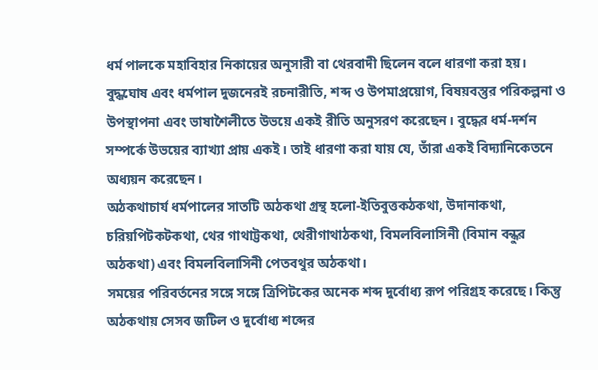ধর্ম পালকে মহাবিহার নিকায়ের অনুসারী বা থেরবাদী ছিলেন বলে ধারণা করা হয়।
বুদ্ধঘোষ এবং ধর্মপাল দুজনেরই রচনারীতি, শব্দ ও উপমাপ্রয়োগ, বিষয়বস্তুর পরিকল্পনা ও উপস্থাপনা এবং ভাষাশৈলীতে উভয়ে একই রীতি অনুসরণ করেছেন। বুদ্ধের ধর্ম-দর্শন সম্পর্কে উভয়ের ব্যাখ্যা প্রায় একই। তাই ধারণা করা যায় যে, তাঁরা একই বিদ্যানিকেতনে অধ্যয়ন করেছেন।
অঠকথাচার্য ধর্মপালের সাতটি অঠকথা গ্রন্থ হলো-ইতিবুত্তকঠকথা, উদানাকথা, চরিয়পিটকটকথা, থের গাথাট্টকথা, থেরীগাথাঠকথা, বিমলবিলাসিনী (বিমান বন্ধুর অঠকথা) এবং বিমলবিলাসিনী পেতবথুর অঠকথা।
সময়ের পরিবর্তনের সঙ্গে সঙ্গে ত্রিপিটকের অনেক শব্দ দুর্বোধ্য রূপ পরিগ্রহ করেছে। কিন্তু অঠকথায় সেসব জটিল ও দুর্বোধ্য শব্দের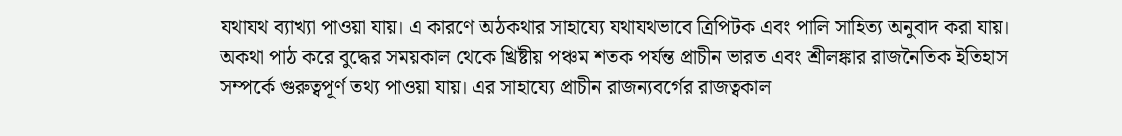যথাযথ ব্যাখ্যা পাওয়া যায়। এ কারণে অঠকথার সাহায্যে যথাযথভাবে ত্রিপিটক এবং পালি সাহিত্য অনুবাদ করা যায়।
অকথা পাঠ করে বুদ্ধের সময়কাল থেকে খ্রিষ্টীয় পঞ্চম শতক পর্যন্ত প্রাচীন ভারত এবং শ্রীলঙ্কার রাজনৈতিক ইতিহাস সম্পর্কে গুরুত্বপূর্ণ তথ্য পাওয়া যায়। এর সাহায্যে প্রাচীন রাজন্যবর্গের রাজত্বকাল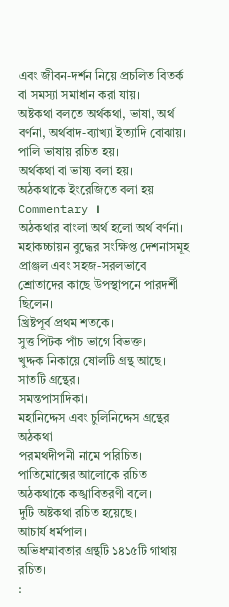এবং জীবন-দর্শন নিয়ে প্রচলিত বিতর্ক বা সমস্যা সমাধান করা যায়।
অষ্টকথা বলতে অর্থকথা, ভাষা, অর্থ বর্ণনা, অর্থবাদ-ব্যাখ্যা ইত্যাদি বোঝায়।
পালি ভাষায় রচিত হয়।
অর্থকথা বা ভাষ্য বলা হয়।
অঠকথাকে ইংরেজিতে বলা হয় Commentary ।
অঠকথার বাংলা অর্থ হলো অর্থ বর্ণনা।
মহাকচ্চায়ন বুদ্ধের সংক্ষিপ্ত দেশনাসমূহ প্রাঞ্জল এবং সহজ-সরলভাবে শ্রোতাদের কাছে উপস্থাপনে পারদর্শী ছিলেন।
খ্রিষ্টপূর্ব প্রথম শতকে।
সুত্ত পিটক পাঁচ ভাগে বিভক্ত।
খুদ্দক নিকায়ে ষোলটি গ্রন্থ আছে।
সাতটি গ্রন্থের।
সমন্তপাসাদিকা।
মহানিদ্দেস এবং চুলিনিদ্দেস গ্রন্থের অঠকথা
পরমথদীপনী নামে পরিচিত।
পাতিমোক্সের আলোকে রচিত অঠকথাকে কঙ্খাবিতরণী বলে।
দুটি অষ্টকথা রচিত হয়েছে।
আচার্য ধর্মপাল।
অভিধম্মাবতার গ্রন্থটি ১৪১৫টি গাথায় রচিত।
: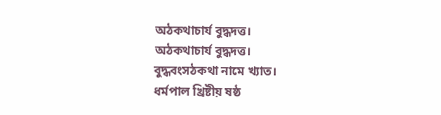অঠকথাচার্য বুদ্ধদত্ত।
অঠকথাচার্য বুদ্ধদত্ত।
বুদ্ধবংসঠকথা নামে খ্যাত।
ধর্মপাল খ্রিষ্টীয় ষষ্ঠ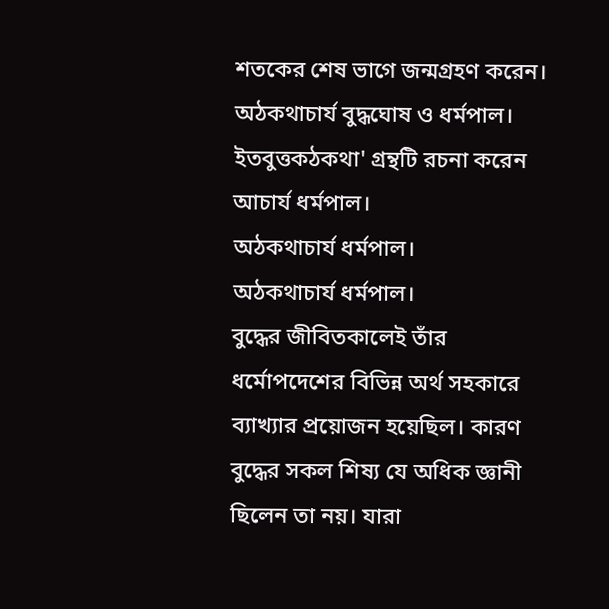শতকের শেষ ভাগে জন্মগ্রহণ করেন।
অঠকথাচার্য বুদ্ধঘোষ ও ধর্মপাল।
ইতবুত্তকঠকথা' গ্রন্থটি রচনা করেন আচার্য ধর্মপাল।
অঠকথাচার্য ধর্মপাল।
অঠকথাচার্য ধর্মপাল।
বুদ্ধের জীবিতকালেই তাঁর ধর্মোপদেশের বিভিন্ন অর্থ সহকারে ব্যাখ্যার প্রয়োজন হয়েছিল। কারণ বুদ্ধের সকল শিষ্য যে অধিক জ্ঞানী ছিলেন তা নয়। যারা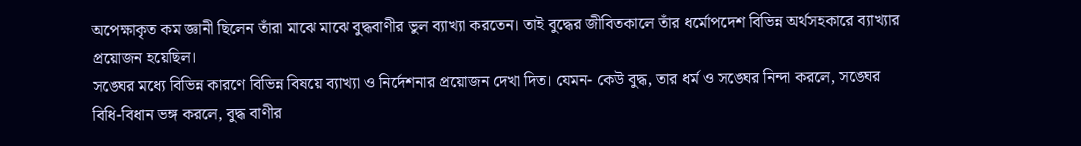অপেক্ষাকৃত কম জ্ঞানী ছিলেন তাঁরা মাঝে মাঝে বুদ্ধবাণীর ভুল ব্যাখ্যা করতেন। তাই বুদ্ধের জীবিতকালে তাঁর ধর্মোপদেশ বিভিন্ন অর্থসহকারে ব্যাখ্যার প্রয়োজন হয়েছিল।
সঙ্ঘের মধ্যে বিভিন্ন কারণে বিভিন্ন বিষয়ে ব্যাখ্যা ও নির্দেশনার প্রয়োজন দেখা দিত। যেমন- কেউ বুদ্ধ, তার ধর্ম ও সঙ্ঘের নিন্দা করলে, সঙ্ঘের বিধি-বিধান ভঙ্গ করলে, বুদ্ধ বাণীর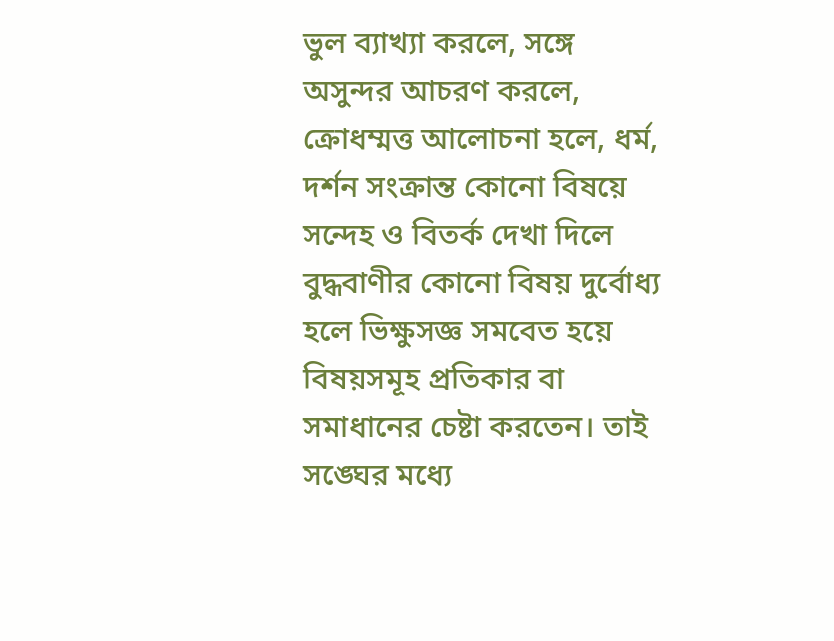ভুল ব্যাখ্যা করলে, সঙ্গে অসুন্দর আচরণ করলে, ক্রোধম্মত্ত আলোচনা হলে, ধর্ম, দর্শন সংক্রান্ত কোনো বিষয়ে সন্দেহ ও বিতর্ক দেখা দিলে বুদ্ধবাণীর কোনো বিষয় দুর্বোধ্য হলে ভিক্ষুসজ্ঞ সমবেত হয়ে বিষয়সমূহ প্রতিকার বা সমাধানের চেষ্টা করতেন। তাই সঙ্ঘের মধ্যে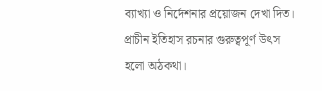ব্যাখ্যা ও নির্দেশনার প্রয়োজন দেখা দিত।
প্রাচীন ইতিহাস রচনার গুরুত্বপূর্ণ উৎস হলো অঠকথা।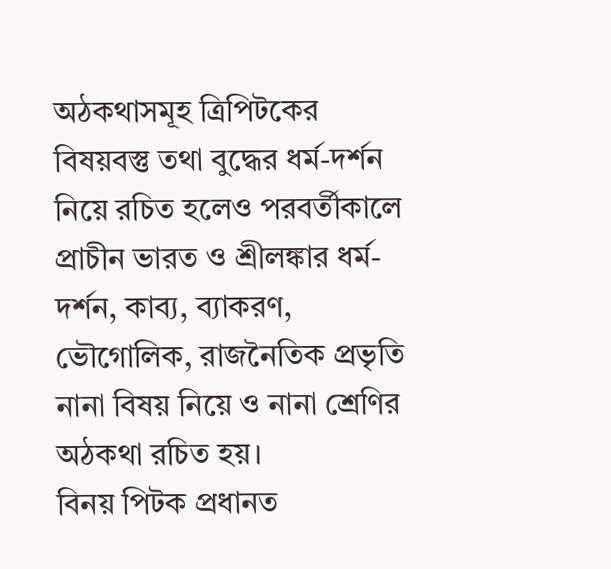অঠকথাসমূহ ত্রিপিটকের বিষয়বস্তু তথা বুদ্ধের ধর্ম-দর্শন নিয়ে রচিত হলেও পরবর্তীকালে প্রাচীন ভারত ও শ্রীলঙ্কার ধর্ম-দর্শন, কাব্য, ব্যাকরণ, ভৌগোলিক, রাজনৈতিক প্রভৃতি নানা বিষয় নিয়ে ও নানা শ্রেণির অঠকথা রচিত হয়।
বিনয় পিটক প্রধানত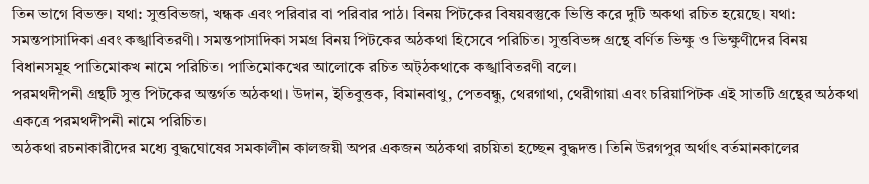তিন ভাগে বিভক্ত। যথা: সুত্তবিভজা, খন্ধক এবং পরিবার বা পরিবার পাঠ। বিনয় পিটকের বিষয়বস্তুকে ভিত্তি করে দুটি অকথা রচিত হয়েছে। যথা: সমন্তপাসাদিকা এবং কঙ্খাবিতরণী। সমন্তপাসাদিকা সমগ্র বিনয় পিটকের অঠকথা হিসেবে পরিচিত। সুত্তবিভঙ্গ গ্রন্থে বর্ণিত ভিক্ষু ও ভিক্ষুণীদের বিনয় বিধানসমূহ পাতিমোকখ নামে পরিচিত। পাতিমোকখের আলোকে রচিত অট্ঠকথাকে কঙ্খাবিতরণী বলে।
পরমথদীপনী গ্রন্থটি সুত্ত পিটকের অন্তর্গত অঠকথা। উদান, ইতিবুত্তক, বিমানবাথু, পেতবন্ধু, থেরগাথা, থেরীগায়া এবং চরিয়াপিটক এই সাতটি গ্রন্থের অঠকথা একত্রে পরমথদীপনী নামে পরিচিত।
অঠকথা রচনাকারীদের মধ্যে বুদ্ধঘোষের সমকালীন কালজয়ী অপর একজন অঠকথা রচয়িতা হচ্ছেন বুদ্ধদত্ত। তিনি উরগপুর অর্থাৎ বর্তমানকালের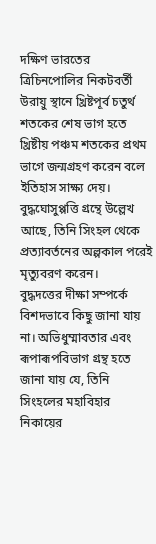দক্ষিণ ভারতের ত্রিচিনপোলির নিকটবর্তী উরায়ু স্থানে খ্রিষ্টপূর্ব চতুর্থ শতকের শেষ ভাগ হতে খ্রিষ্টীয় পঞ্চম শতকের প্রথম ভাগে জন্মগ্রহণ করেন বলে ইতিহাস সাক্ষ্য দেয়। বুদ্ধঘোসুপ্পত্তি গ্রন্থে উল্লেখ আছে, তিনি সিংহল থেকে প্রত্যাবর্তনের অল্পকাল পরেই মৃত্যুবরণ করেন।
বুদ্ধদত্তের দীক্ষা সম্পর্কে বিশদভাবে কিছু জানা যায় না। অভিধুম্মাবতার এবং ৰূপাৰূপবিভাগ গ্রন্থ হতে জানা যায় যে, তিনি সিংহলের মহাবিহার নিকায়ের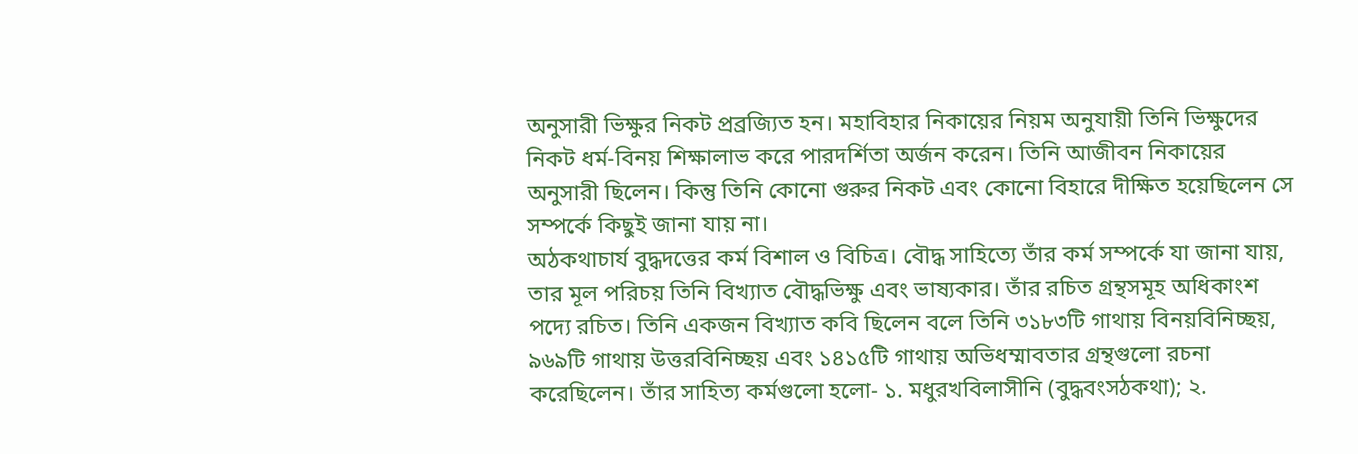অনুসারী ভিক্ষুর নিকট প্রব্রজ্যিত হন। মহাবিহার নিকায়ের নিয়ম অনুযায়ী তিনি ভিক্ষুদের নিকট ধর্ম-বিনয় শিক্ষালাভ করে পারদর্শিতা অর্জন করেন। তিনি আজীবন নিকায়ের অনুসারী ছিলেন। কিন্তু তিনি কোনো গুরুর নিকট এবং কোনো বিহারে দীক্ষিত হয়েছিলেন সে সম্পর্কে কিছুই জানা যায় না।
অঠকথাচার্য বুদ্ধদত্তের কর্ম বিশাল ও বিচিত্র। বৌদ্ধ সাহিত্যে তাঁর কর্ম সম্পর্কে যা জানা যায়, তার মূল পরিচয় তিনি বিখ্যাত বৌদ্ধভিক্ষু এবং ভাষ্যকার। তাঁর রচিত গ্রন্থসমূহ অধিকাংশ পদ্যে রচিত। তিনি একজন বিখ্যাত কবি ছিলেন বলে তিনি ৩১৮৩টি গাথায় বিনয়বিনিচ্ছয়, ৯৬৯টি গাথায় উত্তরবিনিচ্ছয় এবং ১৪১৫টি গাথায় অভিধম্মাবতার গ্রন্থগুলো রচনা করেছিলেন। তাঁর সাহিত্য কর্মগুলো হলো- ১. মধুরখবিলাসীনি (বুদ্ধবংসঠকথা); ২.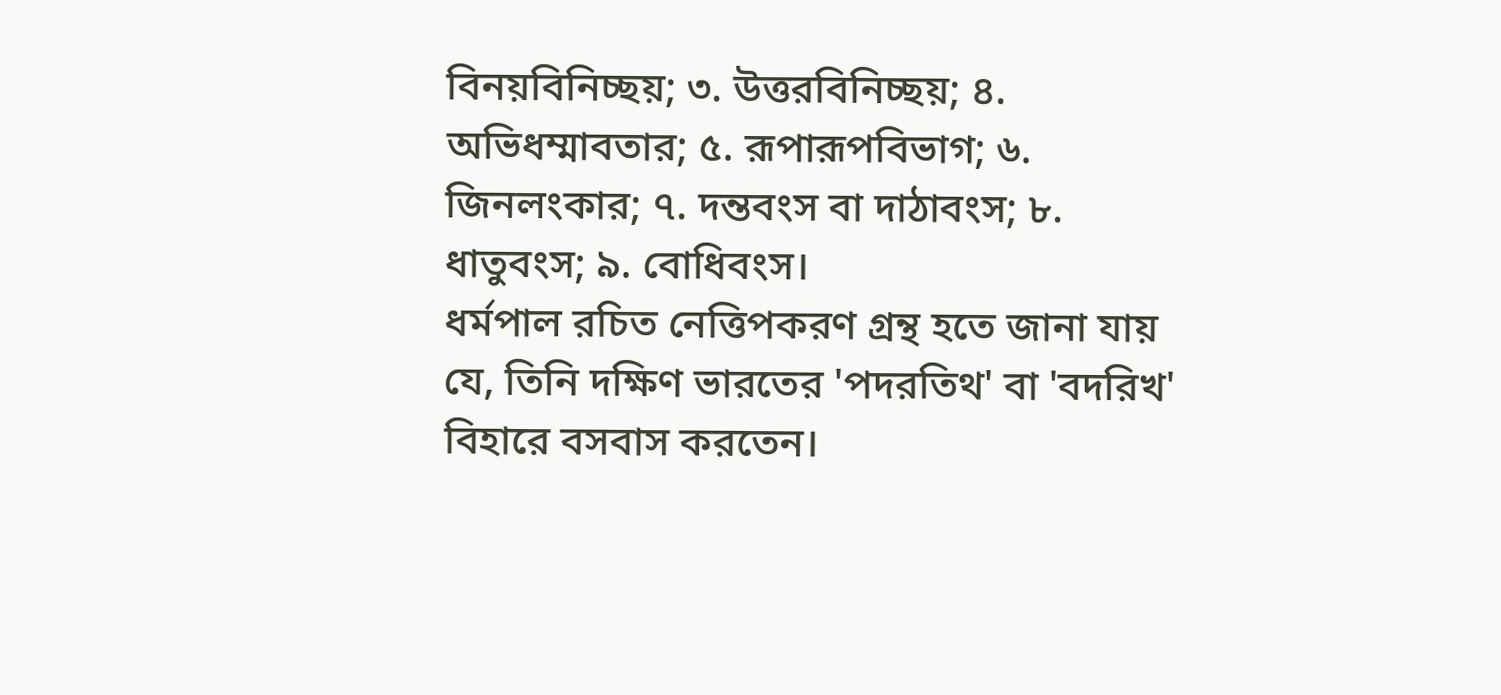বিনয়বিনিচ্ছয়; ৩. উত্তরবিনিচ্ছয়; ৪. অভিধম্মাবতার; ৫. রূপারূপবিভাগ; ৬. জিনলংকার; ৭. দন্তবংস বা দাঠাবংস; ৮. ধাতুবংস; ৯. বোধিবংস।
ধর্মপাল রচিত নেত্তিপকরণ গ্রন্থ হতে জানা যায় যে, তিনি দক্ষিণ ভারতের 'পদরতিথ' বা 'বদরিখ' বিহারে বসবাস করতেন।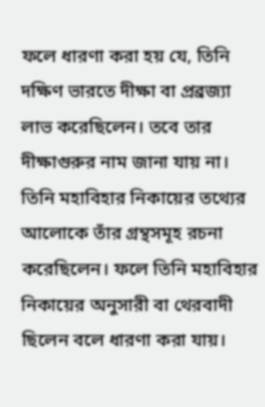ফলে ধারণা করা হয় যে, তিনি দক্ষিণ ভারতে দীক্ষা বা প্রব্রজ্যা লাভ করেছিলেন। তবে তার দীক্ষাগুরুর নাম জানা যায় না। তিনি মহাবিহার নিকায়ের তথ্যের আলোকে তাঁর গ্রন্থসমূহ রচনা করেছিলেন। ফলে তিনি মহাবিহার নিকায়ের অনুসারী বা থেরবাদী ছিলেন বলে ধারণা করা যায়।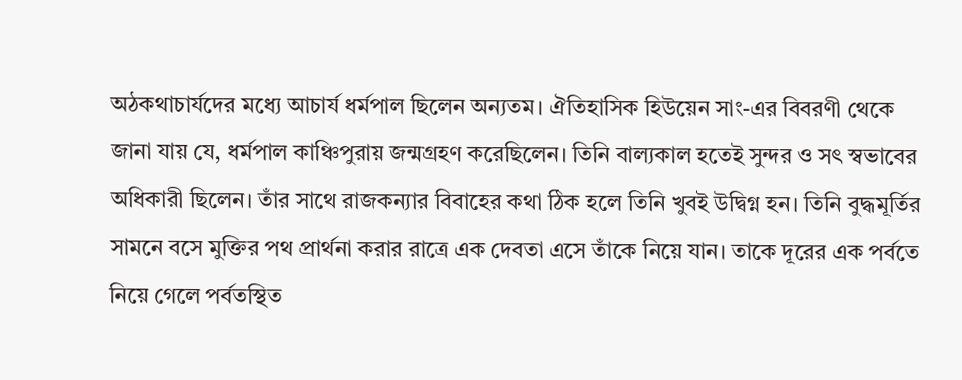অঠকথাচার্যদের মধ্যে আচার্য ধর্মপাল ছিলেন অন্যতম। ঐতিহাসিক হিউয়েন সাং-এর বিবরণী থেকে জানা যায় যে, ধর্মপাল কাঞ্চিপুরায় জন্মগ্রহণ করেছিলেন। তিনি বাল্যকাল হতেই সুন্দর ও সৎ স্বভাবের অধিকারী ছিলেন। তাঁর সাথে রাজকন্যার বিবাহের কথা ঠিক হলে তিনি খুবই উদ্বিগ্ন হন। তিনি বুদ্ধমূর্তির সামনে বসে মুক্তির পথ প্রার্থনা করার রাত্রে এক দেবতা এসে তাঁকে নিয়ে যান। তাকে দূরের এক পর্বতে নিয়ে গেলে পর্বতস্থিত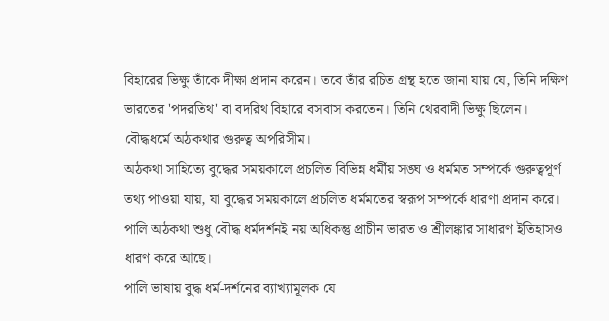বিহারের ভিক্ষু তাঁকে দীক্ষা প্রদান করেন। তবে তাঁর রচিত গ্রন্থ হতে জানা যায় যে, তিনি দক্ষিণ ভারতের 'পদরতিথ' বা বদরিথ বিহারে বসবাস করতেন। তিনি থেরবাদী ভিক্ষু ছিলেন।
বৌদ্ধধর্মে অঠকথার গুরুত্ব অপরিসীম।
অঠকথা সাহিত্যে বুদ্ধের সময়কালে প্রচলিত বিভিন্ন ধর্মীয় সঙ্ঘ ও ধর্মমত সম্পর্কে গুরুত্বপূর্ণ তথ্য পাওয়া যায়, যা বুদ্ধের সময়কালে প্রচলিত ধর্মমতের স্বরূপ সম্পর্কে ধারণা প্রদান করে। পালি অঠকথা শুধু বৌদ্ধ ধর্মদর্শনই নয় অধিকন্তু প্রাচীন ভারত ও শ্রীলঙ্কার সাধারণ ইতিহাসও ধারণ করে আছে।
পালি ভাষায় বুদ্ধ ধর্ম-দর্শনের ব্যাখ্যামূলক যে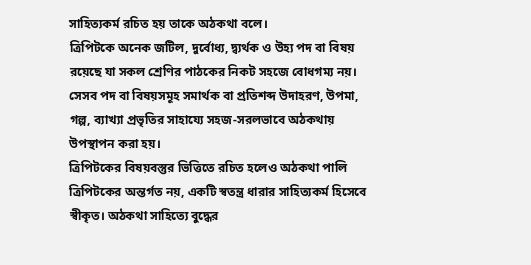সাহিত্যকর্ম রচিত হয় তাকে অঠকথা বলে।
ত্রিপিটকে অনেক জটিল, দুর্বোধ্য, দ্ব্যর্থক ও উহ্য পদ বা বিষয় রয়েছে যা সকল শ্রেণির পাঠকের নিকট সহজে বোধগম্য নয়। সেসব পদ বা বিষয়সমূহ সমার্থক বা প্রতিশব্দ উদাহরণ, উপমা, গল্প, ব্যাখ্যা প্রভৃতির সাহায্যে সহজ-সরলভাবে অঠকথায় উপস্থাপন করা হয়।
ত্রিপিটকের বিষয়বস্তুর ভিত্তিতে রচিত হলেও অঠকথা পালি ত্রিপিটকের অন্তর্গত নয়, একটি স্বতন্ত্র ধারার সাহিত্যকর্ম হিসেবে স্বীকৃত। অঠকথা সাহিত্যে বুদ্ধের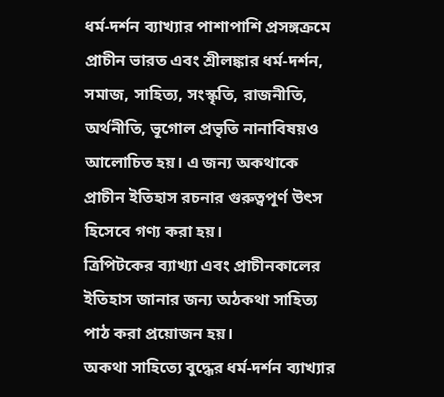ধর্ম-দর্শন ব্যাখ্যার পাশাপাশি প্রসঙ্গক্রমে প্রাচীন ভারত এবং শ্রীলঙ্কার ধর্ম-দর্শন, সমাজ, সাহিত্য, সংস্কৃতি, রাজনীতি, অর্থনীতি, ভূগোল প্রভৃতি নানাবিষয়ও আলোচিত হয়। এ জন্য অকথাকে প্রাচীন ইতিহাস রচনার গুরুত্বপূর্ণ উৎস হিসেবে গণ্য করা হয়।
ত্রিপিটকের ব্যাখ্যা এবং প্রাচীনকালের ইতিহাস জানার জন্য অঠকথা সাহিত্য পাঠ করা প্রয়োজন হয়।
অকথা সাহিত্যে বুদ্ধের ধর্ম-দর্শন ব্যাখ্যার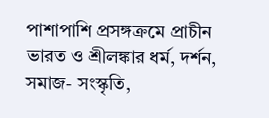পাশাপাশি প্রসঙ্গক্রমে প্রাচীন ভারত ও শ্রীলঙ্কার ধর্ম, দর্শন, সমাজ- সংস্কৃতি,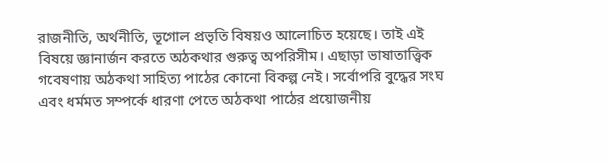রাজনীতি, অর্থনীতি, ভূগোল প্রভৃতি বিষয়ও আলোচিত হয়েছে। তাই এই বিষয়ে জ্ঞানার্জন করতে অঠকথার গুরুত্ব অপরিসীম। এছাড়া ভাষাতাত্ত্বিক গবেষণায় অঠকথা সাহিত্য পাঠের কোনো বিকল্প নেই। সর্বোপরি বুদ্ধের সংঘ এবং ধর্মমত সম্পর্কে ধারণা পেতে অঠকথা পাঠের প্রয়োজনীয়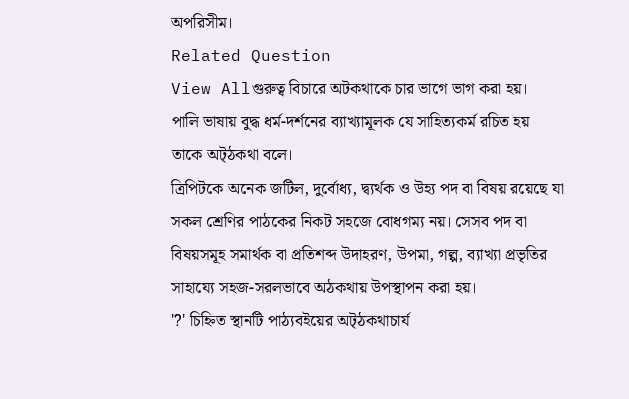অপরিসীম।
Related Question
View Allগুরুত্ব বিচারে অটকথাকে চার ভাগে ভাগ করা হয়।
পালি ভাষায় বুদ্ধ ধর্ম-দর্শনের ব্যাখ্যামূলক যে সাহিত্যকর্ম রচিত হয় তাকে অট্ঠকথা বলে।
ত্রিপিটকে অনেক জটিল, দুর্বোধ্য, দ্ব্যর্থক ও উহ্য পদ বা বিষয় রয়েছে যা সকল শ্রেণির পাঠকের নিকট সহজে বোধগম্য নয়। সেসব পদ বা বিষয়সমূহ সমার্থক বা প্রতিশব্দ উদাহরণ, উপমা, গল্প, ব্যাখ্যা প্রভৃতির সাহায্যে সহজ-সরলভাবে অঠকথায় উপস্থাপন করা হয়।
'?' চিহ্নিত স্থানটি পাঠ্যবইয়ের অট্ঠকথাচার্য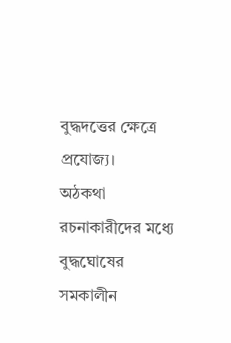বুদ্ধদত্তের ক্ষেত্রে প্রযোজ্য।
অঠকথা রচনাকারীদের মধ্যে বুদ্ধঘোষের সমকালীন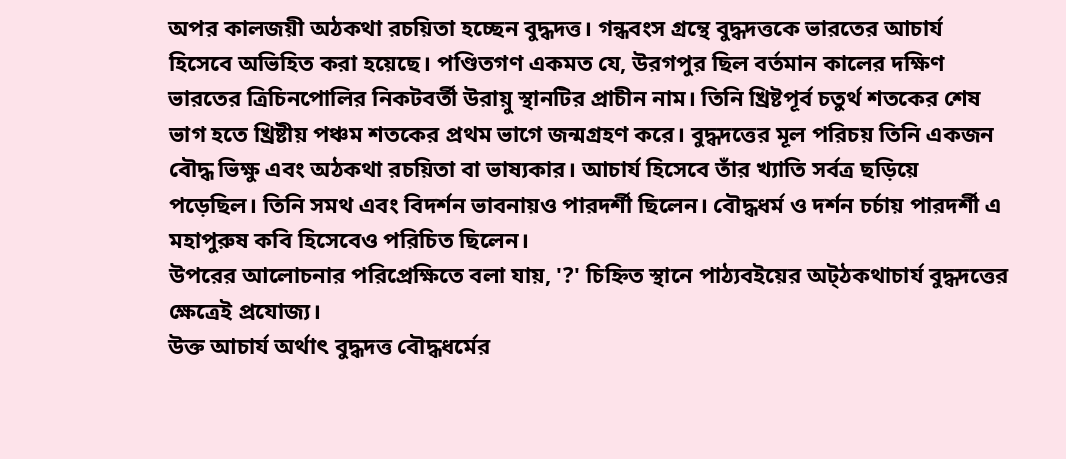অপর কালজয়ী অঠকথা রচয়িতা হচ্ছেন বুদ্ধদত্ত। গন্ধবংস গ্রন্থে বুদ্ধদত্তকে ভারতের আচার্য হিসেবে অভিহিত করা হয়েছে। পণ্ডিতগণ একমত যে, উরগপুর ছিল বর্তমান কালের দক্ষিণ ভারতের ত্রিচিনপোলির নিকটবর্তী উরায়ু স্থানটির প্রাচীন নাম। তিনি খ্রিষ্টপূর্ব চতুর্থ শতকের শেষ ভাগ হতে খ্রিষ্টীয় পঞ্চম শতকের প্রথম ভাগে জন্মগ্রহণ করে। বুদ্ধদত্তের মূল পরিচয় তিনি একজন বৌদ্ধ ভিক্ষু এবং অঠকথা রচয়িতা বা ভাষ্যকার। আচার্য হিসেবে তাঁর খ্যাতি সর্বত্র ছড়িয়ে পড়েছিল। তিনি সমথ এবং বিদর্শন ভাবনায়ও পারদর্শী ছিলেন। বৌদ্ধধর্ম ও দর্শন চর্চায় পারদর্শী এ মহাপুরুষ কবি হিসেবেও পরিচিত ছিলেন।
উপরের আলোচনার পরিপ্রেক্ষিতে বলা যায়, '?' চিহ্নিত স্থানে পাঠ্যবইয়ের অট্ঠকথাচার্য বুদ্ধদত্তের ক্ষেত্রেই প্রযোজ্য।
উক্ত আচার্য অর্থাৎ বুদ্ধদত্ত বৌদ্ধধর্মের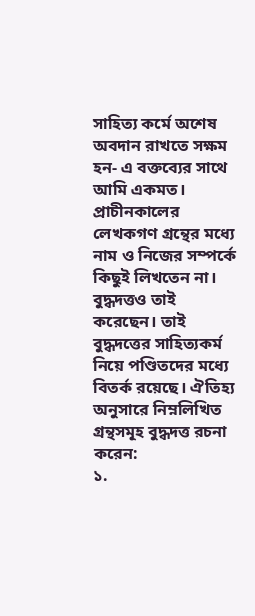সাহিত্য কর্মে অশেষ অবদান রাখতে সক্ষম হন- এ বক্তব্যের সাথে আমি একমত।
প্রাচীনকালের লেখকগণ গ্রন্থের মধ্যে নাম ও নিজের সম্পর্কে কিছুই লিখতেন না। বুদ্ধদত্তও তাই করেছেন। তাই বুদ্ধদত্তের সাহিত্যকর্ম নিয়ে পণ্ডিতদের মধ্যে বিতর্ক রয়েছে। ঐতিহ্য অনুসারে নিম্নলিখিত গ্রন্থসমূহ বুদ্ধদত্ত রচনা করেন:
১.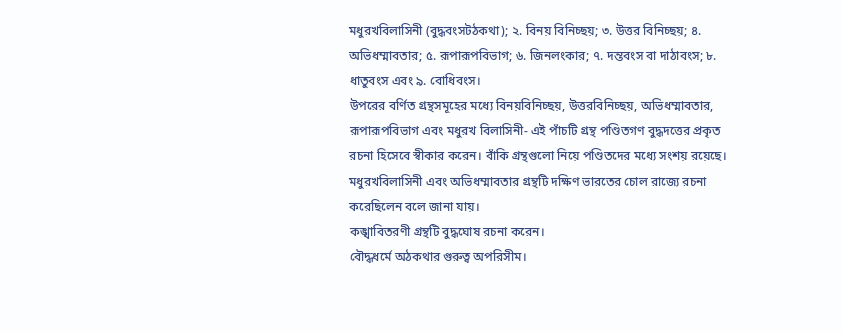মধুরখবিলাসিনী (বুদ্ধবংসটঠকথা); ২. বিনয় বিনিচ্ছয়; ৩. উত্তর বিনিচ্ছয়; ৪. অভিধম্মাবতার; ৫. রূপারূপবিভাগ; ৬. জিনলংকার; ৭. দন্তবংস বা দাঠাবংস; ৮. ধাতুবংস এবং ৯. বোধিবংস।
উপরের বর্ণিত গ্রন্থসমূহের মধ্যে বিনয়বিনিচ্ছয়, উত্তরবিনিচ্ছয়, অভিধম্মাবতার, রূপারূপবিভাগ এবং মধুরখ বিলাসিনী- এই পাঁচটি গ্রন্থ পণ্ডিতগণ বুদ্ধদত্তের প্রকৃত রচনা হিসেবে স্বীকার করেন। বাঁকি গ্রন্থগুলো নিয়ে পণ্ডিতদের মধ্যে সংশয় রয়েছে। মধুরখবিলাসিনী এবং অভিধম্মাবতার গ্রন্থটি দক্ষিণ ভারতের চোল রাজ্যে রচনা করেছিলেন বলে জানা যায়।
কঙ্খাবিতরণী গ্রন্থটি বুদ্ধঘোষ রচনা করেন।
বৌদ্ধধর্মে অঠকথার গুরুত্ব অপরিসীম।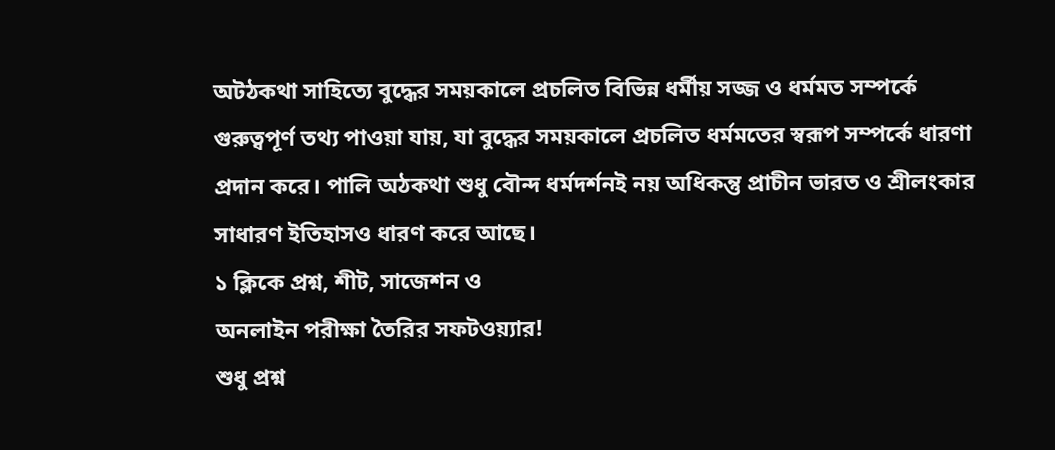অটঠকথা সাহিত্যে বুদ্ধের সময়কালে প্রচলিত বিভিন্ন ধর্মীয় সজ্জ ও ধর্মমত সম্পর্কে গুরুত্বপূর্ণ তথ্য পাওয়া যায়, যা বুদ্ধের সময়কালে প্রচলিত ধর্মমতের স্বরূপ সম্পর্কে ধারণা প্রদান করে। পালি অঠকথা শুধু বৌন্দ ধর্মদর্শনই নয় অধিকন্তু প্রাচীন ভারত ও শ্রীলংকার সাধারণ ইতিহাসও ধারণ করে আছে।
১ ক্লিকে প্রশ্ন, শীট, সাজেশন ও
অনলাইন পরীক্ষা তৈরির সফটওয়্যার!
শুধু প্রশ্ন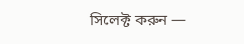সিলেক্ট করুন —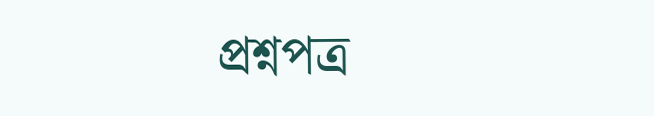প্রশ্নপত্র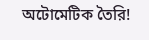অটোমেটিক তৈরি!